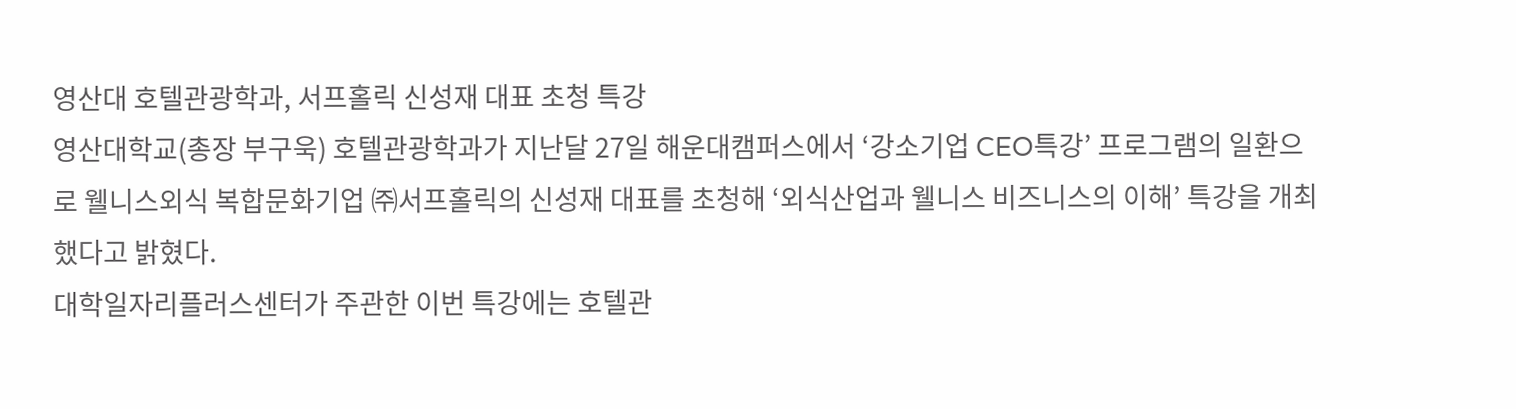영산대 호텔관광학과, 서프홀릭 신성재 대표 초청 특강
영산대학교(총장 부구욱) 호텔관광학과가 지난달 27일 해운대캠퍼스에서 ‘강소기업 CEO특강’ 프로그램의 일환으로 웰니스외식 복합문화기업 ㈜서프홀릭의 신성재 대표를 초청해 ‘외식산업과 웰니스 비즈니스의 이해’ 특강을 개최했다고 밝혔다.
대학일자리플러스센터가 주관한 이번 특강에는 호텔관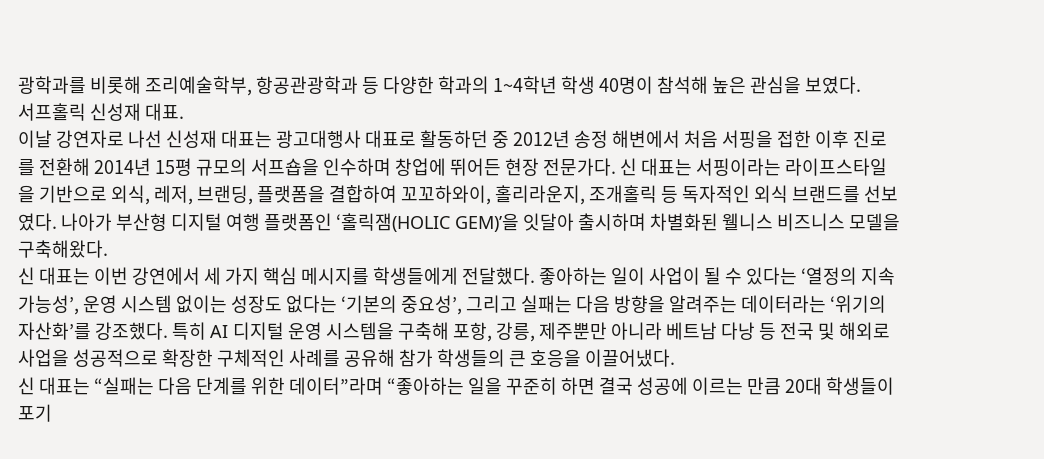광학과를 비롯해 조리예술학부, 항공관광학과 등 다양한 학과의 1~4학년 학생 40명이 참석해 높은 관심을 보였다.
서프홀릭 신성재 대표.
이날 강연자로 나선 신성재 대표는 광고대행사 대표로 활동하던 중 2012년 송정 해변에서 처음 서핑을 접한 이후 진로를 전환해 2014년 15평 규모의 서프숍을 인수하며 창업에 뛰어든 현장 전문가다. 신 대표는 서핑이라는 라이프스타일을 기반으로 외식, 레저, 브랜딩, 플랫폼을 결합하여 꼬꼬하와이, 홀리라운지, 조개홀릭 등 독자적인 외식 브랜드를 선보였다. 나아가 부산형 디지털 여행 플랫폼인 ‘홀릭잼(HOLIC GEM)’을 잇달아 출시하며 차별화된 웰니스 비즈니스 모델을 구축해왔다.
신 대표는 이번 강연에서 세 가지 핵심 메시지를 학생들에게 전달했다. 좋아하는 일이 사업이 될 수 있다는 ‘열정의 지속가능성’, 운영 시스템 없이는 성장도 없다는 ‘기본의 중요성’, 그리고 실패는 다음 방향을 알려주는 데이터라는 ‘위기의 자산화’를 강조했다. 특히 AI 디지털 운영 시스템을 구축해 포항, 강릉, 제주뿐만 아니라 베트남 다낭 등 전국 및 해외로 사업을 성공적으로 확장한 구체적인 사례를 공유해 참가 학생들의 큰 호응을 이끌어냈다.
신 대표는 “실패는 다음 단계를 위한 데이터”라며 “좋아하는 일을 꾸준히 하면 결국 성공에 이르는 만큼 20대 학생들이 포기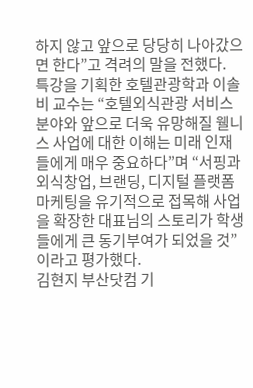하지 않고 앞으로 당당히 나아갔으면 한다”고 격려의 말을 전했다.
특강을 기획한 호텔관광학과 이솔비 교수는 “호텔외식관광 서비스 분야와 앞으로 더욱 유망해질 웰니스 사업에 대한 이해는 미래 인재들에게 매우 중요하다”며 “서핑과 외식창업, 브랜딩, 디지털 플랫폼 마케팅을 유기적으로 접목해 사업을 확장한 대표님의 스토리가 학생들에게 큰 동기부여가 되었을 것”이라고 평가했다.
김현지 부산닷컴 기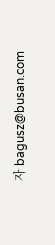자 bagusz@busan.com